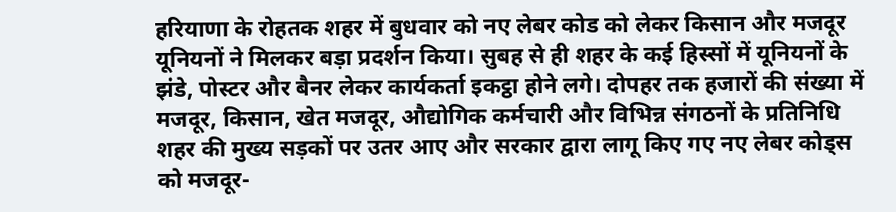हरियाणा के रोहतक शहर में बुधवार को नए लेबर कोड को लेकर किसान और मजदूर यूनियनों ने मिलकर बड़ा प्रदर्शन किया। सुबह से ही शहर के कई हिस्सों में यूनियनों के झंडे, पोस्टर और बैनर लेकर कार्यकर्ता इकट्ठा होने लगे। दोपहर तक हजारों की संख्या में मजदूर, किसान, खेत मजदूर, औद्योगिक कर्मचारी और विभिन्न संगठनों के प्रतिनिधि शहर की मुख्य सड़कों पर उतर आए और सरकार द्वारा लागू किए गए नए लेबर कोड्स को मजदूर-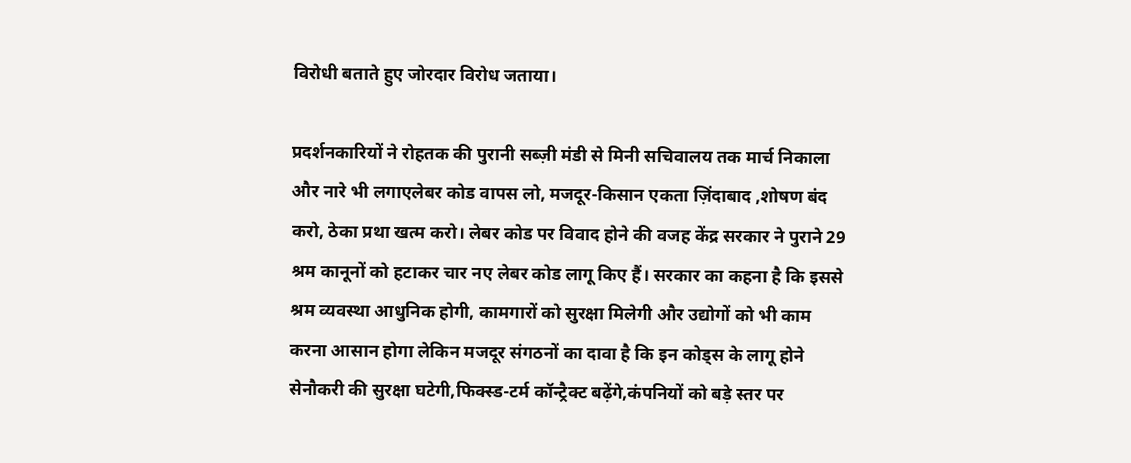विरोधी बताते हुए जोरदार विरोध जताया।

प्रदर्शनकारियों ने रोहतक की पुरानी सब्ज़ी मंडी से मिनी सचिवालय तक मार्च निकाला और नारे भी लगाएलेबर कोड वापस लो, मजदूर-किसान एकता ज़िंदाबाद ,शोषण बंद करो, ठेका प्रथा खत्म करो। लेबर कोड पर विवाद होने की वजह केंद्र सरकार ने पुराने 29 श्रम कानूनों को हटाकर चार नए लेबर कोड लागू किए हैं। सरकार का कहना है कि इससे श्रम व्यवस्था आधुनिक होगी, कामगारों को सुरक्षा मिलेगी और उद्योगों को भी काम करना आसान होगा लेकिन मजदूर संगठनों का दावा है कि इन कोड्स के लागू होने सेनौकरी की सुरक्षा घटेगी,फिक्स्ड-टर्म कॉन्ट्रैक्ट बढ़ेंगे,कंपनियों को बड़े स्तर पर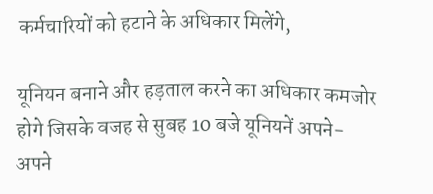कर्मचारियों को हटाने के अधिकार मिलेंगे,

यूनियन बनाने और हड़ताल करने का अधिकार कमजोर होगे जिसके वजह से सुबह 10 बजे यूनियनें अपने-अपने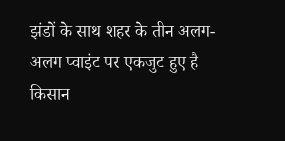झंडों के साथ शहर के तीन अलग-अलग प्वाइंट पर एकजुट हुए है किसान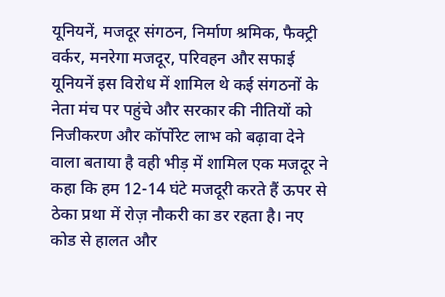यूनियनें, मजदूर संगठन, निर्माण श्रमिक, फैक्ट्री वर्कर, मनरेगा मजदूर, परिवहन और सफाई यूनियनें इस विरोध में शामिल थे कई संगठनों के नेता मंच पर पहुंचे और सरकार की नीतियों को निजीकरण और कॉर्पोरेट लाभ को बढ़ावा देने वाला बताया है वही भीड़ में शामिल एक मजदूर ने कहा कि हम 12-14 घंटे मजदूरी करते हैं ऊपर से ठेका प्रथा में रोज़ नौकरी का डर रहता है। नए कोड से हालत और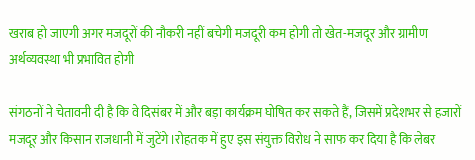खराब हो जाएगी अगर मजदूरों की नौकरी नहीं बचेगी मजदूरी कम होगी तो खेत-मजदूर और ग्रामीण अर्थव्यवस्था भी प्रभावित होगी

संगठनों ने चेतावनी दी है कि वे दिसंबर में और बड़ा कार्यक्रम घोषित कर सकते हैं, जिसमें प्रदेशभर से हजारों मजदूर और किसान राजधानी में जुटेंगे।रोहतक में हुए इस संयुक्त विरोध ने साफ कर दिया है कि लेबर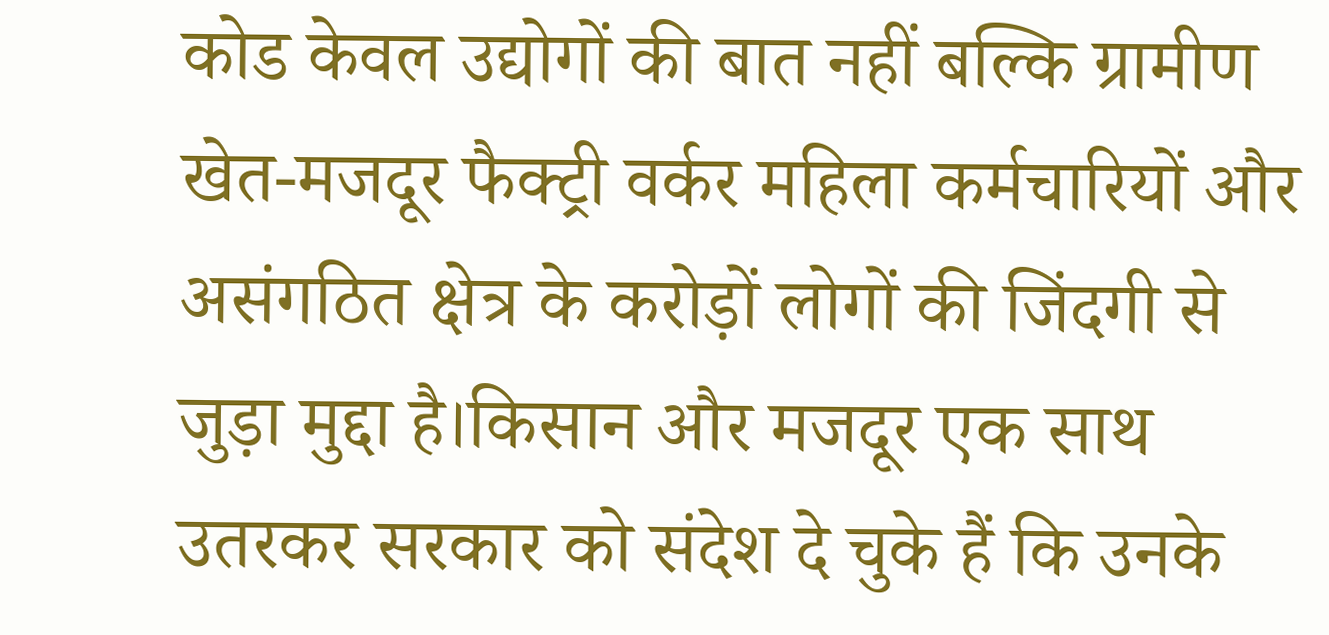कोड केवल उद्योगों की बात नहीं बल्कि ग्रामीण खेत-मजदूर फैक्ट्री वर्कर महिला कर्मचारियों और असंगठित क्षेत्र के करोड़ों लोगों की जिंदगी से जुड़ा मुद्दा है।किसान और मजदूर एक साथ उतरकर सरकार को संदेश दे चुके हैं कि उनके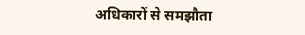अधिकारों से समझौता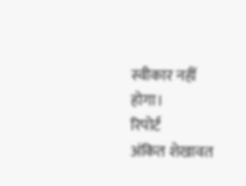स्वीकार नहीं होगा।
रिपोर्ट
अंकित शेखावत